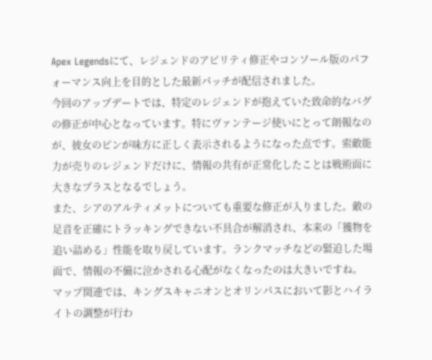Apex Legendsにて、レジェンドのアビリティ修正やコンソール版のパフォーマンス向上を目的とした最新パッチが配信されました。
今回のアップデートでは、特定のレジェンドが抱えていた致命的なバグの修正が中心となっています。特にヴァンテージ使いにとって朗報なのが、彼女のピンが味方に正しく表示されるようになった点です。索敵能力が売りのレジェンドだけに、情報の共有が正常化したことは戦術面に大きなプラスとなるでしょう。
また、シアのアルティメットについても重要な修正が入りました。敵の足音を正確にトラッキングできない不具合が解消され、本来の「獲物を追い詰める」性能を取り戻しています。ランクマッチなどの緊迫した場面で、情報の不備に泣かされる心配がなくなったのは大きいですね。
マップ関連では、キングスキャニオンとオリンパスにおいて影とハイライトの調整が行わ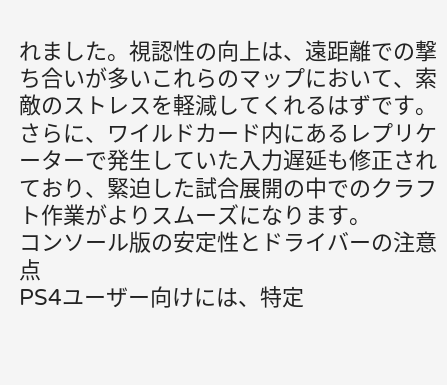れました。視認性の向上は、遠距離での撃ち合いが多いこれらのマップにおいて、索敵のストレスを軽減してくれるはずです。さらに、ワイルドカード内にあるレプリケーターで発生していた入力遅延も修正されており、緊迫した試合展開の中でのクラフト作業がよりスムーズになります。
コンソール版の安定性とドライバーの注意点
PS4ユーザー向けには、特定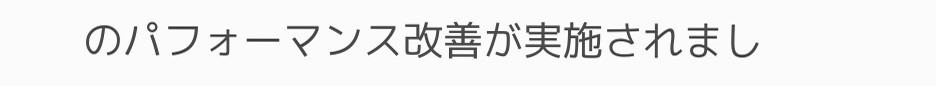のパフォーマンス改善が実施されまし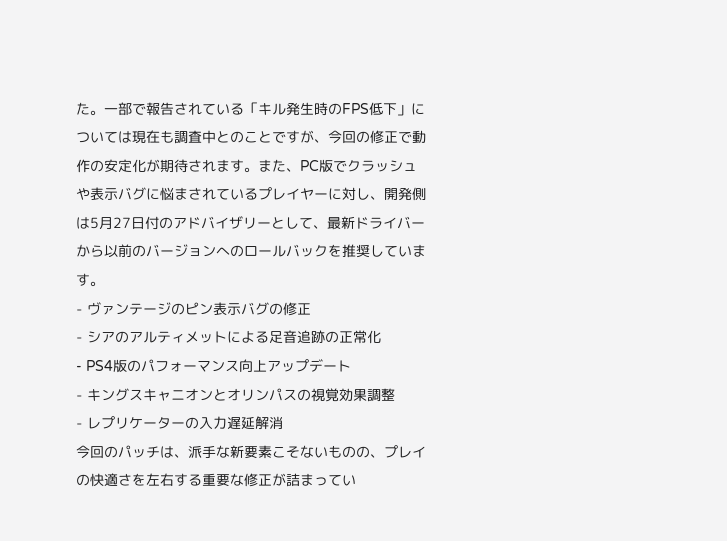た。一部で報告されている「キル発生時のFPS低下」については現在も調査中とのことですが、今回の修正で動作の安定化が期待されます。また、PC版でクラッシュや表示バグに悩まされているプレイヤーに対し、開発側は5月27日付のアドバイザリーとして、最新ドライバーから以前のバージョンへのロールバックを推奨しています。
- ヴァンテージのピン表示バグの修正
- シアのアルティメットによる足音追跡の正常化
- PS4版のパフォーマンス向上アップデート
- キングスキャニオンとオリンパスの視覚効果調整
- レプリケーターの入力遅延解消
今回のパッチは、派手な新要素こそないものの、プレイの快適さを左右する重要な修正が詰まってい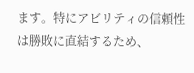ます。特にアビリティの信頼性は勝敗に直結するため、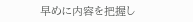早めに内容を把握し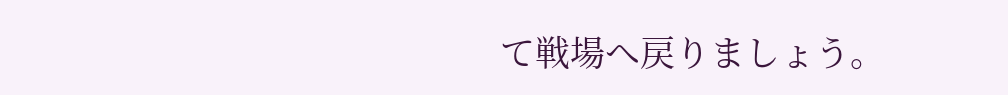て戦場へ戻りましょう。